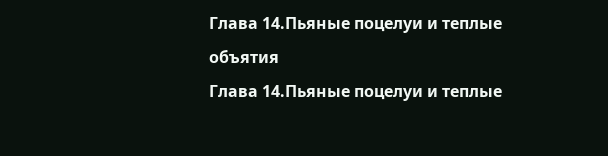Глава 14.Пьяные поцелуи и теплые объятия
Глава 14.Пьяные поцелуи и теплые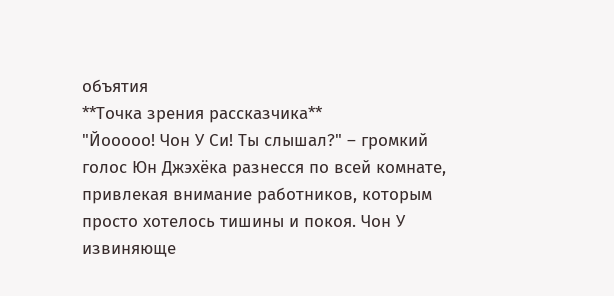объятия
**Точка зрения рассказчика**
"Йооооо! Чон У Си! Ты слышал?" – громкий голос Юн Джэхёка разнесся по всей комнате, привлекая внимание работников, которым просто хотелось тишины и покоя. Чон У извиняюще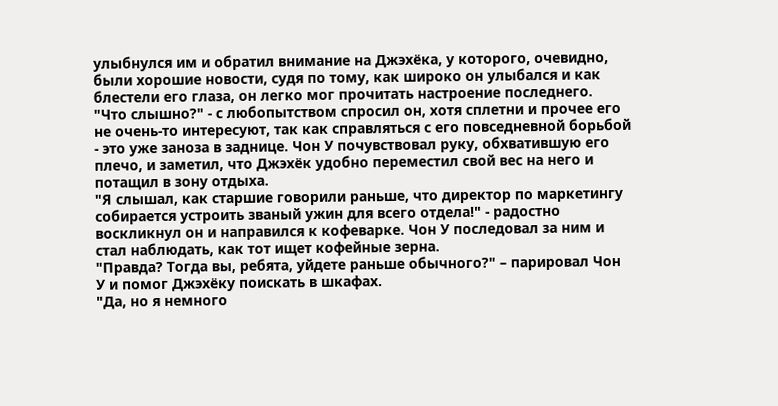улыбнулся им и обратил внимание на Джэхёка, у которого, очевидно, были хорошие новости, судя по тому, как широко он улыбался и как блестели его глаза, он легко мог прочитать настроение последнего.
"Что слышно?" - с любопытством спросил он, хотя сплетни и прочее его не очень-то интересуют, так как справляться с его повседневной борьбой - это уже заноза в заднице. Чон У почувствовал руку, обхватившую его плечо, и заметил, что Джэхёк удобно переместил свой вес на него и потащил в зону отдыха.
"Я слышал, как старшие говорили раньше, что директор по маркетингу собирается устроить званый ужин для всего отдела!" - радостно воскликнул он и направился к кофеварке. Чон У последовал за ним и стал наблюдать, как тот ищет кофейные зерна.
"Правда? Тогда вы, ребята, уйдете раньше обычного?" – парировал Чон У и помог Джэхёку поискать в шкафах.
"Да, но я немного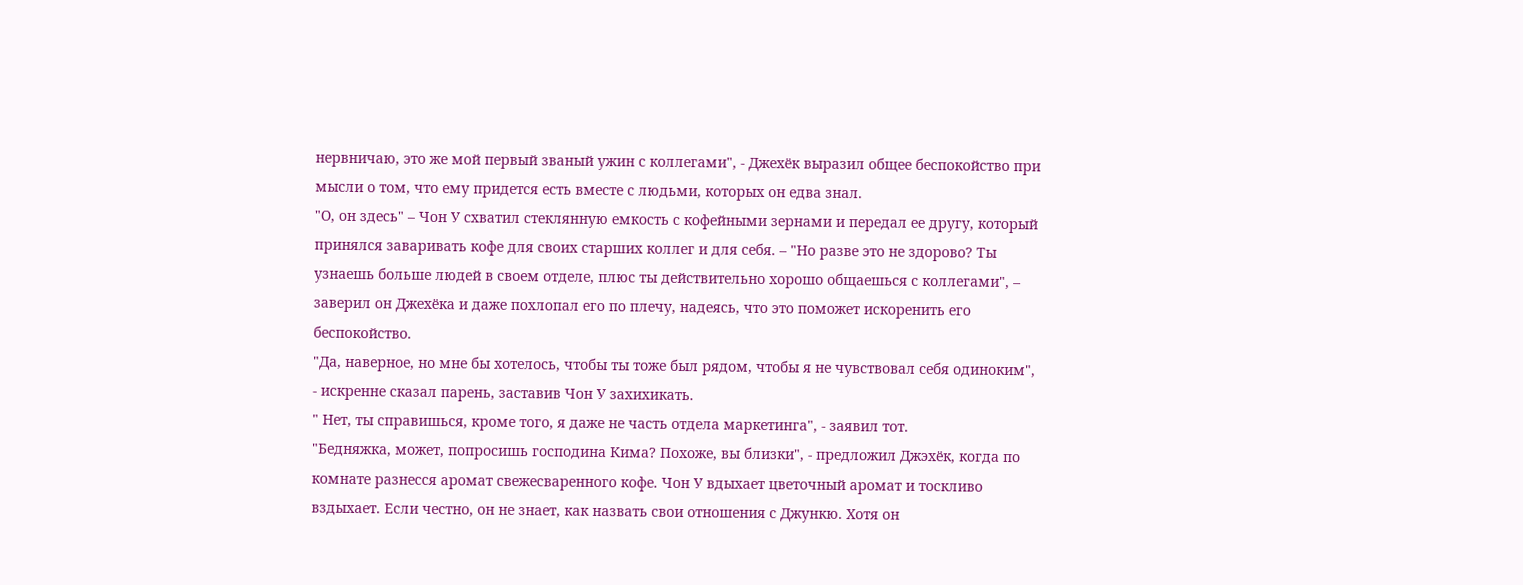нервничаю, это же мой первый званый ужин с коллегами", - Джехёк выразил общее беспокойство при мысли о том, что ему придется есть вместе с людьми, которых он едва знал.
"О, он здесь" – Чон У схватил стеклянную емкость с кофейными зернами и передал ее другу, который принялся заваривать кофе для своих старших коллег и для себя. – "Но разве это не здорово? Ты узнаешь больше людей в своем отделе, плюс ты действительно хорошо общаешься с коллегами", – заверил он Джехёка и даже похлопал его по плечу, надеясь, что это поможет искоренить его беспокойство.
"Да, наверное, но мне бы хотелось, чтобы ты тоже был рядом, чтобы я не чувствовал себя одиноким", - искренне сказал парень, заставив Чон У захихикать.
" Нет, ты справишься, кроме того, я даже не часть отдела маркетинга", - заявил тот.
"Бедняжка, может, попросишь господина Кима? Похоже, вы близки", - предложил Джэхёк, когда по комнате разнесся аромат свежесваренного кофе. Чон У вдыхает цветочный аромат и тоскливо вздыхает. Если честно, он не знает, как назвать свои отношения с Джункю. Хотя он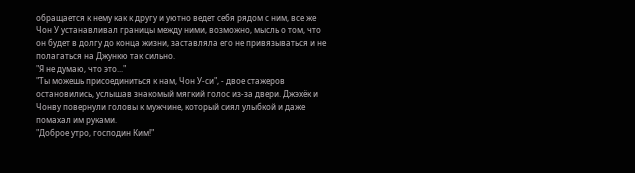обращается к нему как к другу и уютно ведет себя рядом с ним, все же Чон У устанавливал границы между ними, возможно, мысль о том, что он будет в долгу до конца жизни, заставляла его не привязываться и не полагаться на Джункю так сильно.
"Я не думаю, что это..."
"Ты можешь присоединиться к нам, Чон У-си", - двое стажеров остановились, услышав знакомый мягкий голос из-за двери. Джэхёк и Чонву повернули головы к мужчине, который сиял улыбкой и даже помахал им руками.
"Доброе утро, господин Ким!"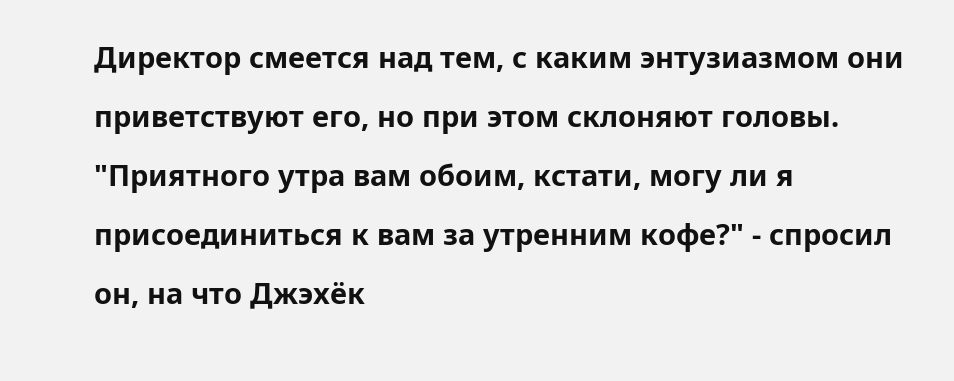Директор смеется над тем, с каким энтузиазмом они приветствуют его, но при этом склоняют головы.
"Приятного утра вам обоим, кстати, могу ли я присоединиться к вам за утренним кофе?" - спросил он, на что Джэхёк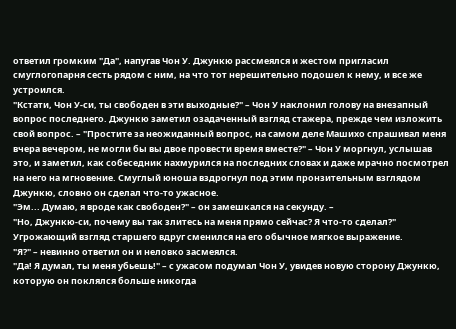ответил громким "Да", напугав Чон У. Джункю рассмеялся и жестом пригласил смуглогопарня сесть рядом с ним, на что тот нерешительно подошел к нему, и все же устроился.
"Кстати, Чон У-си, ты свободен в эти выходные?" – Чон У наклонил голову на внезапный вопрос последнего. Джункю заметил озадаченный взгляд стажера, прежде чем изложить свой вопрос. – "Простите за неожиданный вопрос, на самом деле Машихо спрашивал меня вчера вечером, не могли бы вы двое провести время вместе?" – Чон У моргнул, услышав это, и заметил, как собеседник нахмурился на последних словах и даже мрачно посмотрел на него на мгновение. Смуглый юноша вздрогнул под этим пронзительным взглядом Джункю, словно он сделал что-то ужасное.
"Эм... Думаю, я вроде как свободен?" – он замешкался на секунду. –
"Но, Джункю-си, почему вы так злитесь на меня прямо сейчас? Я что-то сделал?"
Угрожающий взгляд старшего вдруг сменился на его обычное мягкое выражение.
"Я?" – невинно ответил он и неловко засмеялся.
"Да! Я думал, ты меня убьешь!" – с ужасом подумал Чон У, увидев новую сторону Джункю, которую он поклялся больше никогда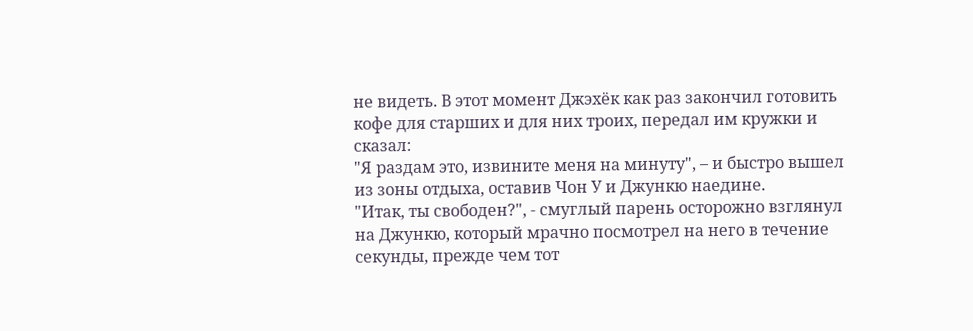не видеть. В этот момент Джэхёк как раз закончил готовить кофе для старших и для них троих, передал им кружки и сказал:
"Я раздам это, извините меня на минуту", – и быстро вышел из зоны отдыха, оставив Чон У и Джункю наедине.
"Итак, ты свободен?", - смуглый парень осторожно взглянул на Джункю, который мрачно посмотрел на него в течение секунды, прежде чем тот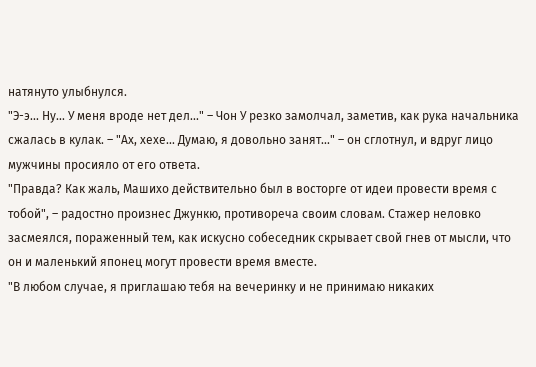натянуто улыбнулся.
"Э-э... Ну... У меня вроде нет дел..." – Чон У резко замолчал, заметив, как рука начальника сжалась в кулак. – "Ах, хехе... Думаю, я довольно занят..." – он сглотнул, и вдруг лицо мужчины просияло от его ответа.
"Правда? Как жаль, Машихо действительно был в восторге от идеи провести время с тобой", – радостно произнес Джункю, противореча своим словам. Стажер неловко засмеялся, пораженный тем, как искусно собеседник скрывает свой гнев от мысли, что он и маленький японец могут провести время вместе.
"В любом случае, я приглашаю тебя на вечеринку и не принимаю никаких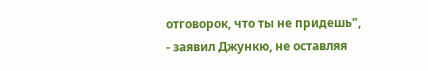отговорок, что ты не придешь", - заявил Джункю, не оставляя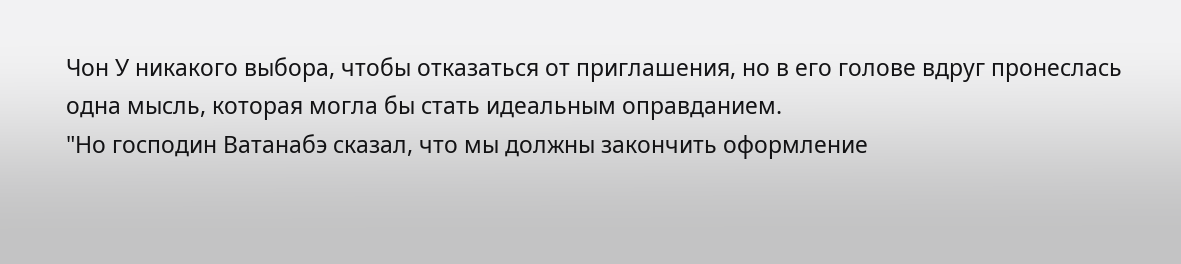Чон У никакого выбора, чтобы отказаться от приглашения, но в его голове вдруг пронеслась одна мысль, которая могла бы стать идеальным оправданием.
"Но господин Ватанабэ сказал, что мы должны закончить оформление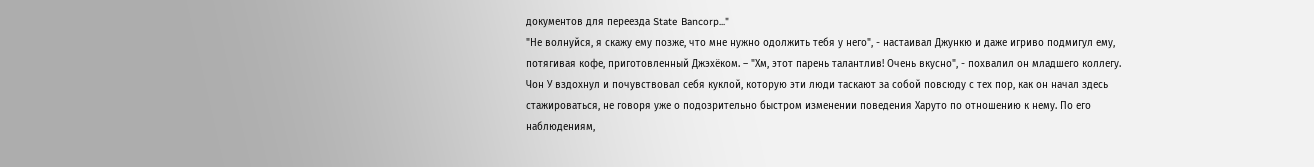документов для переезда State Bancorp..."
"Не волнуйся, я скажу ему позже, что мне нужно одолжить тебя у него", - настаивал Джункю и даже игриво подмигул ему, потягивая кофе, приготовленный Джэхёком. – "Хм, этот парень талантлив! Очень вкусно", - похвалил он младшего коллегу.
Чон У вздохнул и почувствовал себя куклой, которую эти люди таскают за собой повсюду с тех пор, как он начал здесь стажироваться, не говоря уже о подозрительно быстром изменении поведения Харуто по отношению к нему. По его наблюдениям,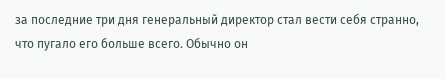за последние три дня генеральный директор стал вести себя странно, что пугало его больше всего. Обычно он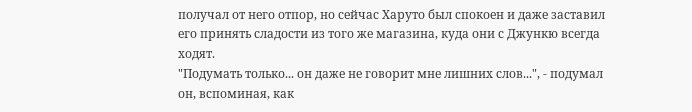получал от него отпор, но сейчас Харуто был спокоен и даже заставил его принять сладости из того же магазина, куда они с Джункю всегда ходят.
"Подумать только... он даже не говорит мне лишних слов...", - подумал он, вспоминая, как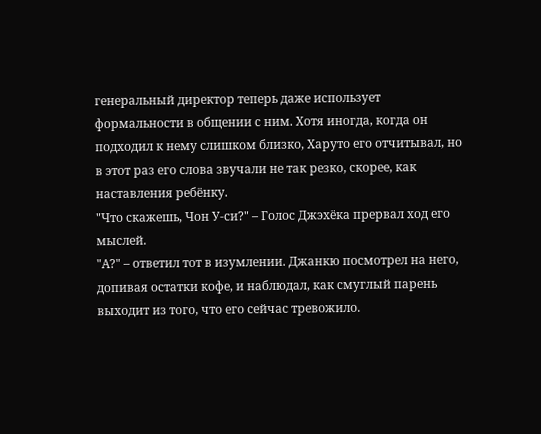генеральный директор теперь даже использует формальности в общении с ним. Хотя иногда, когда он подходил к нему слишком близко, Харуто его отчитывал, но в этот раз его слова звучали не так резко, скорее, как наставления ребёнку.
"Что скажешь, Чон У-си?" – Голос Джэхёка прервал ход его мыслей.
"А?" – ответил тот в изумлении. Джанкю посмотрел на него, допивая остатки кофе, и наблюдал, как смуглый парень выходит из того, что его сейчас тревожило.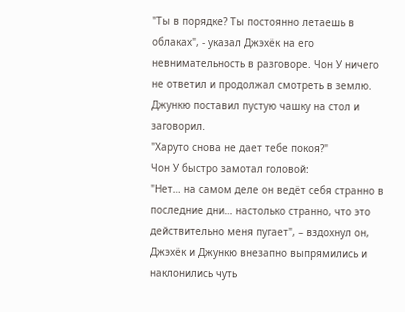"Ты в порядке? Ты постоянно летаешь в облаках", - указал Джэхёк на его невнимательность в разговоре. Чон У ничего не ответил и продолжал смотреть в землю. Джункю поставил пустую чашку на стол и заговорил.
"Харуто снова не дает тебе покоя?"
Чон У быстро замотал головой:
"Нет… на самом деле он ведёт себя странно в последние дни… настолько странно, что это действительно меня пугает", – вздохнул он, Джэхёк и Джункю внезапно выпрямились и наклонились чуть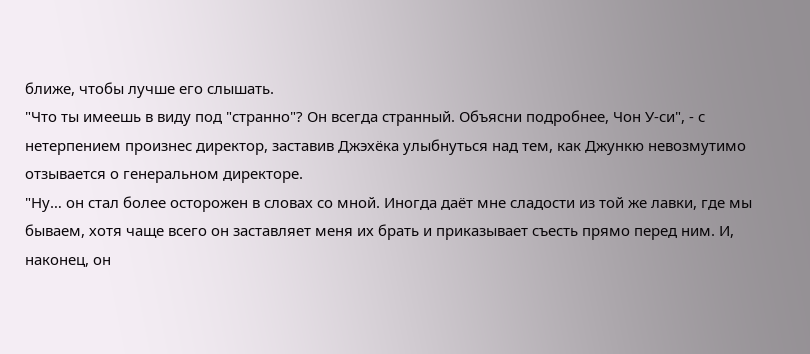ближе, чтобы лучше его слышать.
"Что ты имеешь в виду под "странно"? Он всегда странный. Объясни подробнее, Чон У-си", - с нетерпением произнес директор, заставив Джэхёка улыбнуться над тем, как Джункю невозмутимо отзывается о генеральном директоре.
"Ну… он стал более осторожен в словах со мной. Иногда даёт мне сладости из той же лавки, где мы бываем, хотя чаще всего он заставляет меня их брать и приказывает съесть прямо перед ним. И, наконец, он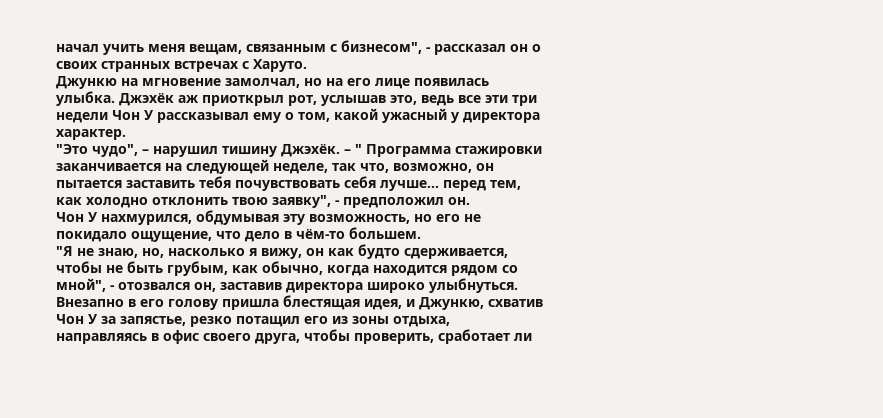начал учить меня вещам, связанным с бизнесом", - рассказал он о своих странных встречах с Харуто.
Джункю на мгновение замолчал, но на его лице появилась улыбка. Джэхёк аж приоткрыл рот, услышав это, ведь все эти три недели Чон У рассказывал ему о том, какой ужасный у директора характер.
"Это чудо", – нарушил тишину Джэхёк. – " Программа стажировки заканчивается на следующей неделе, так что, возможно, он пытается заставить тебя почувствовать себя лучше… перед тем, как холодно отклонить твою заявку", - предположил он.
Чон У нахмурился, обдумывая эту возможность, но его не покидало ощущение, что дело в чём-то большем.
"Я не знаю, но, насколько я вижу, он как будто сдерживается, чтобы не быть грубым, как обычно, когда находится рядом со мной", - отозвался он, заставив директора широко улыбнуться.
Внезапно в его голову пришла блестящая идея, и Джункю, схватив Чон У за запястье, резко потащил его из зоны отдыха, направляясь в офис своего друга, чтобы проверить, сработает ли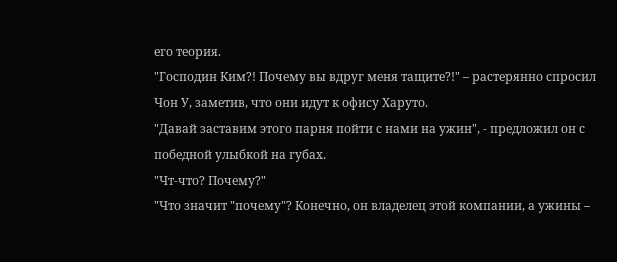его теория.
"Господин Ким?! Почему вы вдруг меня тащите?!" – растерянно спросил Чон У, заметив, что они идут к офису Харуто.
"Давай заставим этого парня пойти с нами на ужин", - предложил он с победной улыбкой на губах.
"Чт-что? Почему?"
"Что значит "почему"? Конечно, он владелец этой компании, а ужины –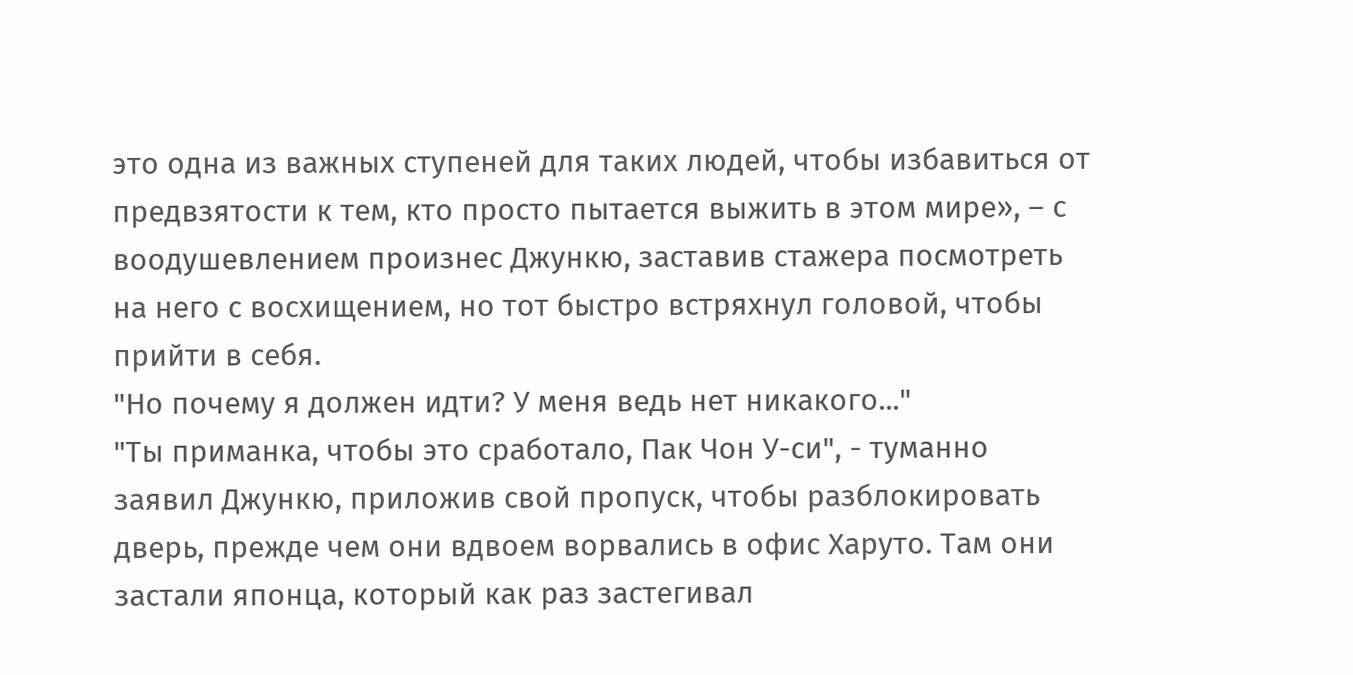это одна из важных ступеней для таких людей, чтобы избавиться от предвзятости к тем, кто просто пытается выжить в этом мире», – с воодушевлением произнес Джункю, заставив стажера посмотреть на него с восхищением, но тот быстро встряхнул головой, чтобы прийти в себя.
"Но почему я должен идти? У меня ведь нет никакого..."
"Ты приманка, чтобы это сработало, Пак Чон У-си", - туманно заявил Джункю, приложив свой пропуск, чтобы разблокировать дверь, прежде чем они вдвоем ворвались в офис Харуто. Там они застали японца, который как раз застегивал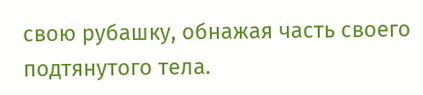свою рубашку, обнажая часть своего подтянутого тела.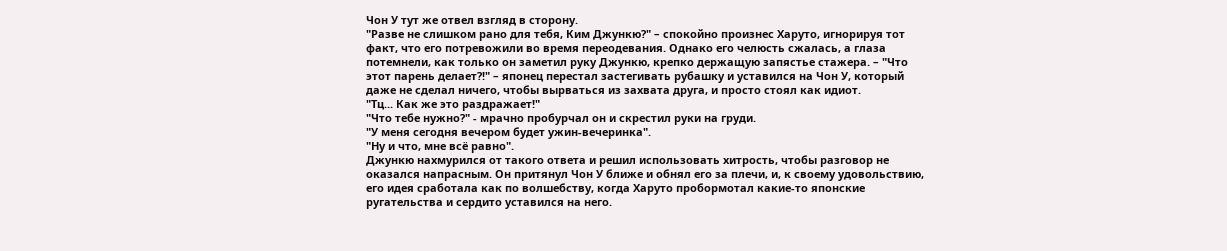Чон У тут же отвел взгляд в сторону.
"Разве не слишком рано для тебя, Ким Джункю?" – спокойно произнес Харуто, игнорируя тот факт, что его потревожили во время переодевания. Однако его челюсть сжалась, а глаза потемнели, как только он заметил руку Джункю, крепко держащую запястье стажера. – "Что этот парень делает?!" – японец перестал застегивать рубашку и уставился на Чон У, который даже не сделал ничего, чтобы вырваться из захвата друга, и просто стоял как идиот.
"Тц... Как же это раздражает!"
"Что тебе нужно?" - мрачно пробурчал он и скрестил руки на груди.
"У меня сегодня вечером будет ужин-вечеринка".
"Ну и что, мне всё равно".
Джункю нахмурился от такого ответа и решил использовать хитрость, чтобы разговор не оказался напрасным. Он притянул Чон У ближе и обнял его за плечи, и, к своему удовольствию, его идея сработала как по волшебству, когда Харуто пробормотал какие-то японские ругательства и сердито уставился на него.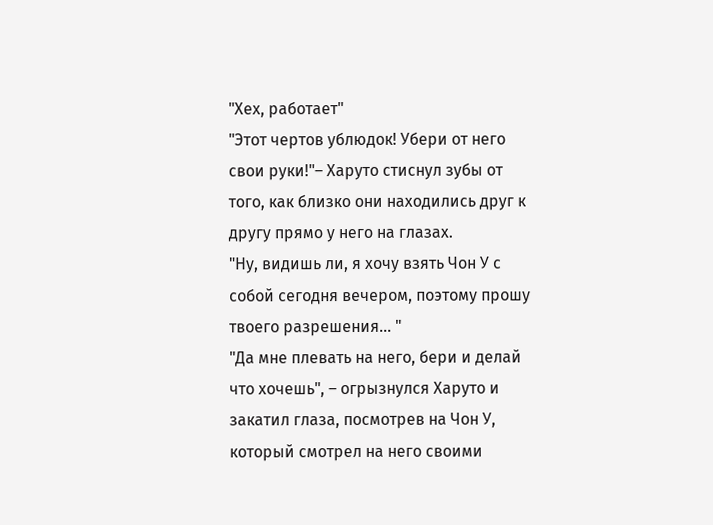"Хех, работает"
"Этот чертов ублюдок! Убери от него свои руки!"– Харуто стиснул зубы от того, как близко они находились друг к другу прямо у него на глазах.
"Ну, видишь ли, я хочу взять Чон У с собой сегодня вечером, поэтому прошу твоего разрешения... "
"Да мне плевать на него, бери и делай что хочешь", – огрызнулся Харуто и закатил глаза, посмотрев на Чон У, который смотрел на него своими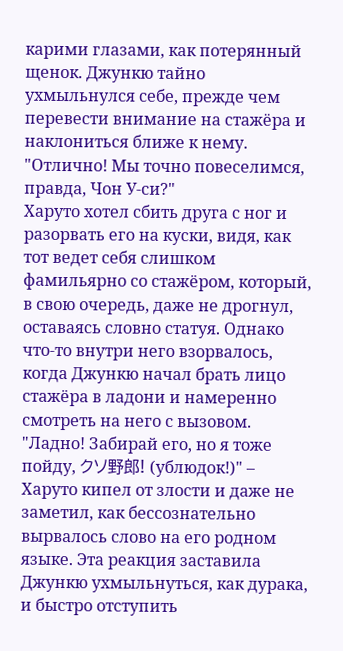карими глазами, как потерянный щенок. Джункю тайно ухмыльнулся себе, прежде чем перевести внимание на стажёра и наклониться ближе к нему.
"Отлично! Мы точно повеселимся, правда, Чон У-си?"
Харуто хотел сбить друга с ног и разорвать его на куски, видя, как тот ведет себя слишком фамильярно со стажёром, который, в свою очередь, даже не дрогнул, оставаясь словно статуя. Однако что-то внутри него взорвалось, когда Джункю начал брать лицо стажёра в ладони и намеренно смотреть на него с вызовом.
"Ладно! Забирай его, но я тоже пойду, クソ野郎! (ублюдок!)" – Харуто кипел от злости и даже не заметил, как бессознательно вырвалось слово на его родном языке. Эта реакция заставила Джункю ухмыльнуться, как дурака, и быстро отступить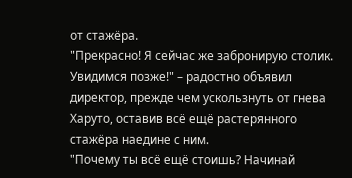от стажёра.
"Прекрасно! Я сейчас же забронирую столик. Увидимся позже!" – радостно объявил директор, прежде чем ускользнуть от гнева Харуто, оставив всё ещё растерянного стажёра наедине с ним.
"Почему ты всё ещё стоишь? Начинай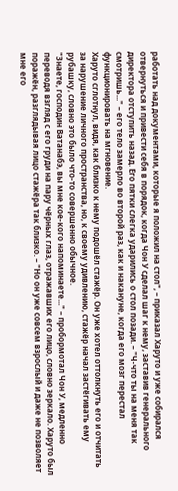работать над документами, которые я положил на стол", – приказал Харуто и уже собирался отвернуться и привести себя в порядок, когда Чон У сделал шаг к нему, заставив генерального директора отступить назад. Его пятки слегка ударились о стол позади. – "Ч-что ты на меня так смотришь..." – его тело замерло во второй раз, как и накануне, когда его мозг перестал функционировать на мгновение.
Харуто сглотнул, видя, как близко к нему подошёл стажёр. Он уже хотел оттолкнуть его и отчитать за нарушение личного пространства, но, к своему удивлению, стажёр начал застёгивать ему рубашку, словно это было что-то совершенно обычное.
"Знаете, господин Ватанабэ, вы мне кое-кого напоминаете..." – пробормотал Чон У, медленно переводя взгляд с его груди на пару чёрных глаз, отражавших его лицо, словно зеркало. Харуто был поражён, разглядывая лицо стажёра так близко. – "Но он уже совсем взрослый и даже не позволяет мне его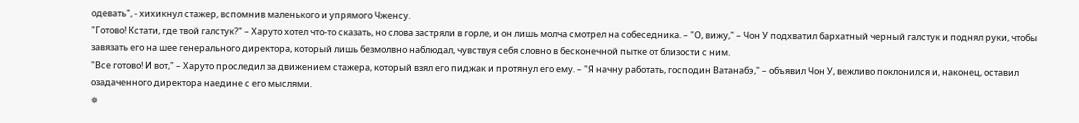одевать", - хихикнул стажер, вспомнив маленького и упрямого Чженсу.
"Готово! Кстати, где твой галстук?" – Харуто хотел что-то сказать, но слова застряли в горле, и он лишь молча смотрел на собеседника. – "О, вижу," – Чон У подхватил бархатный черный галстук и поднял руки, чтобы завязать его на шее генерального директора, который лишь безмолвно наблюдал, чувствуя себя словно в бесконечной пытке от близости с ним.
"Все готово! И вот," – Харуто проследил за движением стажера, который взял его пиджак и протянул его ему. – "Я начну работать, господин Ватанабэ," – объявил Чон У, вежливо поклонился и, наконец, оставил озадаченного директора наедине с его мыслями.
✵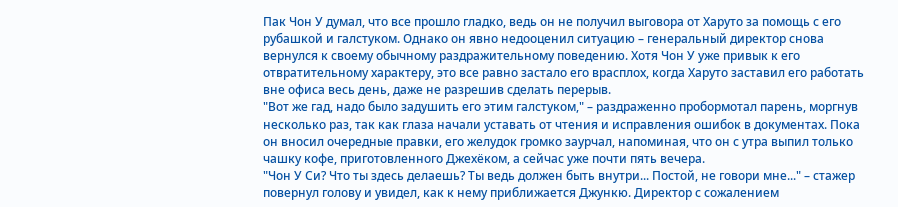Пак Чон У думал, что все прошло гладко, ведь он не получил выговора от Харуто за помощь с его рубашкой и галстуком. Однако он явно недооценил ситуацию – генеральный директор снова вернулся к своему обычному раздражительному поведению. Хотя Чон У уже привык к его отвратительному характеру, это все равно застало его врасплох, когда Харуто заставил его работать вне офиса весь день, даже не разрешив сделать перерыв.
"Вот же гад, надо было задушить его этим галстуком," – раздраженно пробормотал парень, моргнув несколько раз, так как глаза начали уставать от чтения и исправления ошибок в документах. Пока он вносил очередные правки, его желудок громко заурчал, напоминая, что он с утра выпил только чашку кофе, приготовленного Джехёком, а сейчас уже почти пять вечера.
"Чон У Си? Что ты здесь делаешь? Ты ведь должен быть внутри... Постой, не говори мне..." – стажер повернул голову и увидел, как к нему приближается Джункю. Директор с сожалением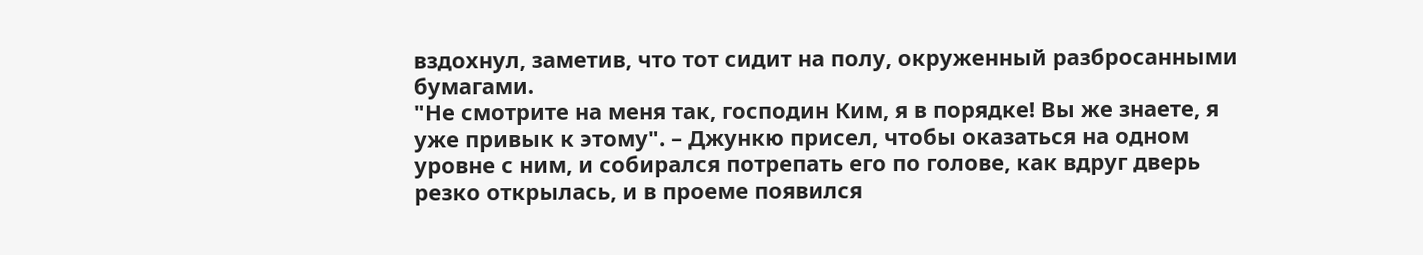вздохнул, заметив, что тот сидит на полу, окруженный разбросанными бумагами.
"Не смотрите на меня так, господин Ким, я в порядке! Вы же знаете, я уже привык к этому". – Джункю присел, чтобы оказаться на одном уровне с ним, и собирался потрепать его по голове, как вдруг дверь резко открылась, и в проеме появился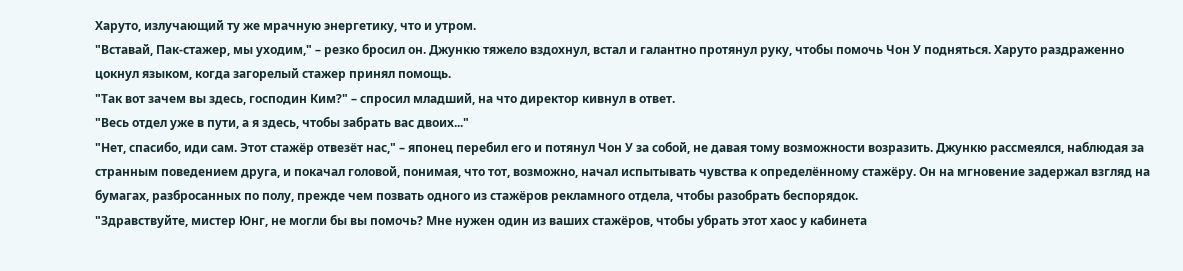Харуто, излучающий ту же мрачную энергетику, что и утром.
"Вставай, Пак-стажер, мы уходим," – резко бросил он. Джункю тяжело вздохнул, встал и галантно протянул руку, чтобы помочь Чон У подняться. Харуто раздраженно цокнул языком, когда загорелый стажер принял помощь.
"Так вот зачем вы здесь, господин Ким?" – спросил младший, на что директор кивнул в ответ.
"Весь отдел уже в пути, а я здесь, чтобы забрать вас двоих..."
"Нет, спасибо, иди сам. Этот стажёр отвезёт нас," – японец перебил его и потянул Чон У за собой, не давая тому возможности возразить. Джункю рассмеялся, наблюдая за странным поведением друга, и покачал головой, понимая, что тот, возможно, начал испытывать чувства к определённому стажёру. Он на мгновение задержал взгляд на бумагах, разбросанных по полу, прежде чем позвать одного из стажёров рекламного отдела, чтобы разобрать беспорядок.
"Здравствуйте, мистер Юнг, не могли бы вы помочь? Мне нужен один из ваших стажёров, чтобы убрать этот хаос у кабинета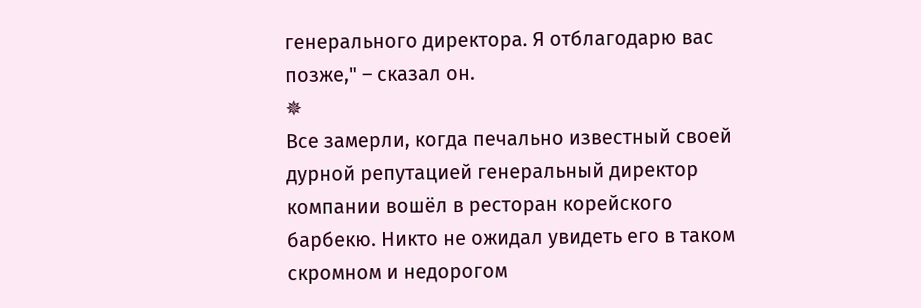генерального директора. Я отблагодарю вас позже," – сказал он.
✵
Все замерли, когда печально известный своей дурной репутацией генеральный директор компании вошёл в ресторан корейского барбекю. Никто не ожидал увидеть его в таком скромном и недорогом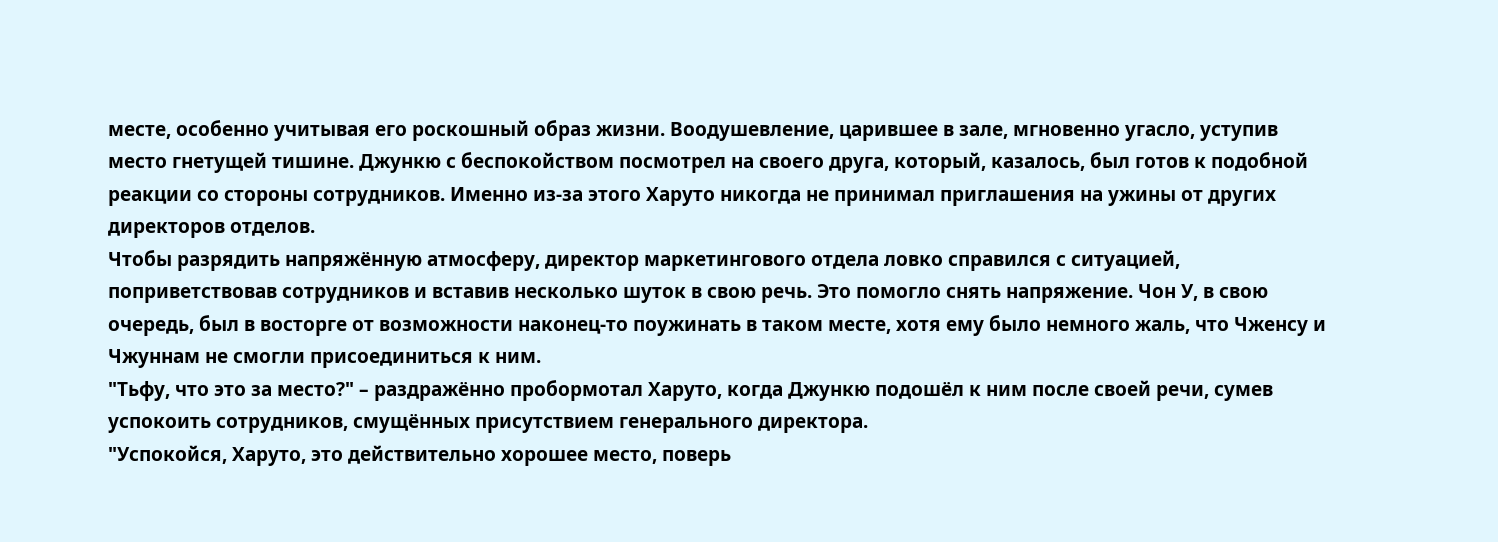месте, особенно учитывая его роскошный образ жизни. Воодушевление, царившее в зале, мгновенно угасло, уступив место гнетущей тишине. Джункю с беспокойством посмотрел на своего друга, который, казалось, был готов к подобной реакции со стороны сотрудников. Именно из-за этого Харуто никогда не принимал приглашения на ужины от других директоров отделов.
Чтобы разрядить напряжённую атмосферу, директор маркетингового отдела ловко справился с ситуацией, поприветствовав сотрудников и вставив несколько шуток в свою речь. Это помогло снять напряжение. Чон У, в свою очередь, был в восторге от возможности наконец-то поужинать в таком месте, хотя ему было немного жаль, что Чженсу и Чжуннам не смогли присоединиться к ним.
"Тьфу, что это за место?" – раздражённо пробормотал Харуто, когда Джункю подошёл к ним после своей речи, сумев успокоить сотрудников, смущённых присутствием генерального директора.
"Успокойся, Харуто, это действительно хорошее место, поверь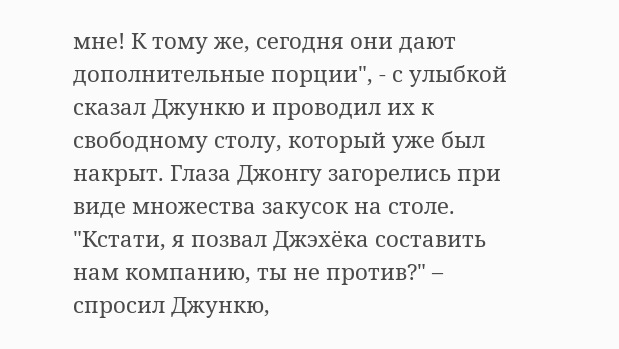мне! К тому же, сегодня они дают дополнительные порции", - с улыбкой сказал Джункю и проводил их к свободному столу, который уже был накрыт. Глаза Джонгу загорелись при виде множества закусок на столе.
"Кстати, я позвал Джэхёка составить нам компанию, ты не против?" – спросил Джункю,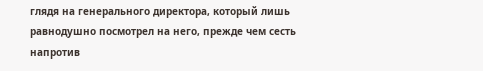глядя на генерального директора, который лишь равнодушно посмотрел на него, прежде чем сесть напротив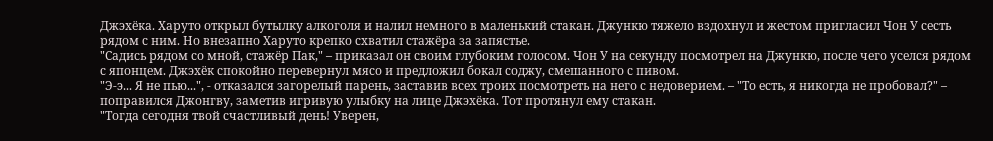Джэхёка. Харуто открыл бутылку алкоголя и налил немного в маленький стакан. Джункю тяжело вздохнул и жестом пригласил Чон У сесть рядом с ним. Но внезапно Харуто крепко схватил стажёра за запястье.
"Садись рядом со мной, стажёр Пак," – приказал он своим глубоким голосом. Чон У на секунду посмотрел на Джункю, после чего уселся рядом с японцем. Джэхёк спокойно перевернул мясо и предложил бокал соджу, смешанного с пивом.
"Э-э... Я не пью...", - отказался загорелый парень, заставив всех троих посмотреть на него с недоверием. – "То есть, я никогда не пробовал?" – поправился Джонгву, заметив игривую улыбку на лице Джэхёка. Тот протянул ему стакан.
"Тогда сегодня твой счастливый день! Уверен,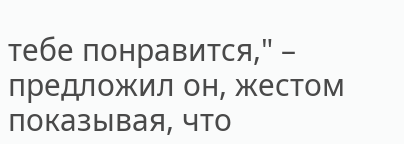тебе понравится," – предложил он, жестом показывая, что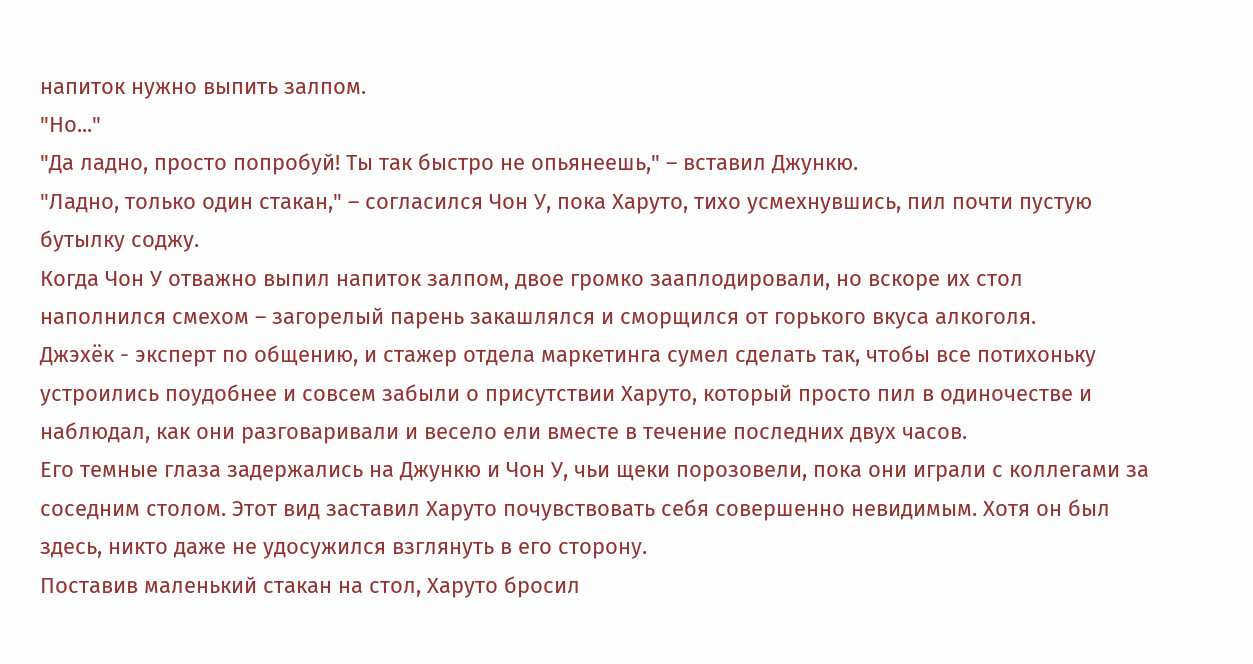напиток нужно выпить залпом.
"Но..."
"Да ладно, просто попробуй! Ты так быстро не опьянеешь," – вставил Джункю.
"Ладно, только один стакан," – согласился Чон У, пока Харуто, тихо усмехнувшись, пил почти пустую бутылку соджу.
Когда Чон У отважно выпил напиток залпом, двое громко зааплодировали, но вскоре их стол наполнился смехом – загорелый парень закашлялся и сморщился от горького вкуса алкоголя.
Джэхёк - эксперт по общению, и стажер отдела маркетинга сумел сделать так, чтобы все потихоньку устроились поудобнее и совсем забыли о присутствии Харуто, который просто пил в одиночестве и наблюдал, как они разговаривали и весело ели вместе в течение последних двух часов.
Его темные глаза задержались на Джункю и Чон У, чьи щеки порозовели, пока они играли с коллегами за соседним столом. Этот вид заставил Харуто почувствовать себя совершенно невидимым. Хотя он был здесь, никто даже не удосужился взглянуть в его сторону.
Поставив маленький стакан на стол, Харуто бросил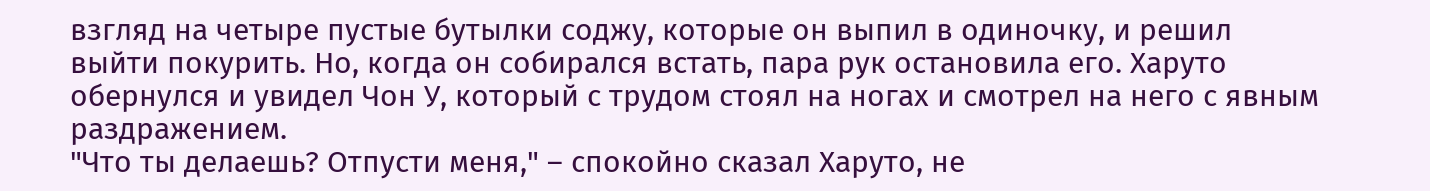взгляд на четыре пустые бутылки соджу, которые он выпил в одиночку, и решил выйти покурить. Но, когда он собирался встать, пара рук остановила его. Харуто обернулся и увидел Чон У, который с трудом стоял на ногах и смотрел на него с явным раздражением.
"Что ты делаешь? Отпусти меня," – спокойно сказал Харуто, не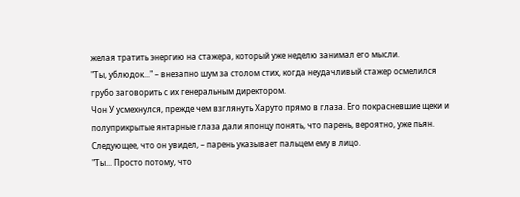желая тратить энергию на стажера, который уже неделю занимал его мысли.
"Ты, ублюдок..." – внезапно шум за столом стих, когда неудачливый стажер осмелился грубо заговорить с их генеральным директором.
Чон У усмехнулся, прежде чем взглянуть Харуто прямо в глаза. Его покрасневшие щеки и полуприкрытые янтарные глаза дали японцу понять, что парень, вероятно, уже пьян. Следующее, что он увидел, – парень указывает пальцем ему в лицо.
"Ты... Просто потому, что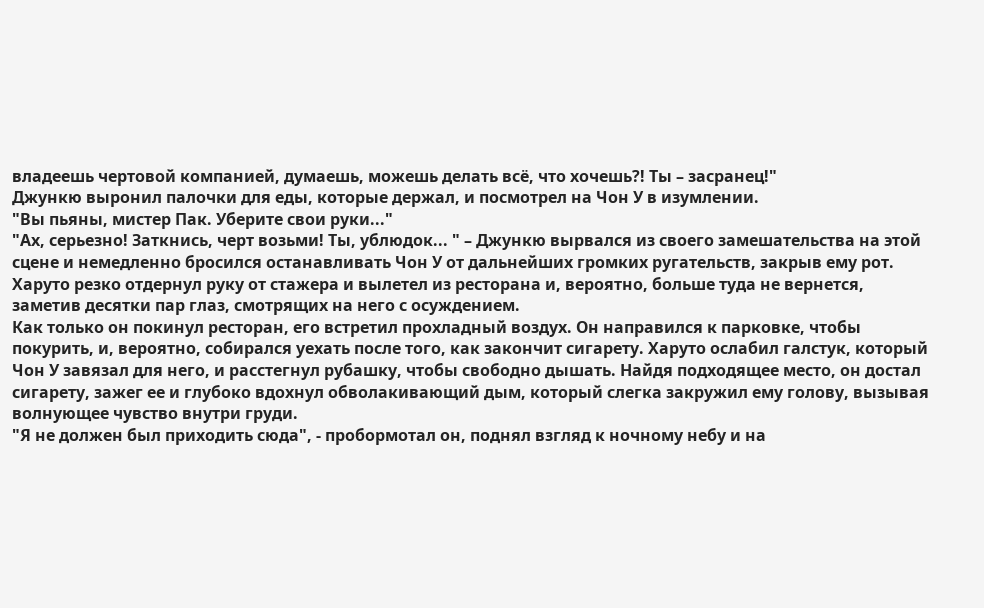владеешь чертовой компанией, думаешь, можешь делать всё, что хочешь?! Ты – засранец!"
Джункю выронил палочки для еды, которые держал, и посмотрел на Чон У в изумлении.
"Вы пьяны, мистер Пак. Уберите свои руки..."
"Ах, серьезно! Заткнись, черт возьми! Ты, ублюдок... " – Джункю вырвался из своего замешательства на этой сцене и немедленно бросился останавливать Чон У от дальнейших громких ругательств, закрыв ему рот. Харуто резко отдернул руку от стажера и вылетел из ресторана и, вероятно, больше туда не вернется, заметив десятки пар глаз, смотрящих на него с осуждением.
Как только он покинул ресторан, его встретил прохладный воздух. Он направился к парковке, чтобы покурить, и, вероятно, собирался уехать после того, как закончит сигарету. Харуто ослабил галстук, который Чон У завязал для него, и расстегнул рубашку, чтобы свободно дышать. Найдя подходящее место, он достал сигарету, зажег ее и глубоко вдохнул обволакивающий дым, который слегка закружил ему голову, вызывая волнующее чувство внутри груди.
"Я не должен был приходить сюда", - пробормотал он, поднял взгляд к ночному небу и на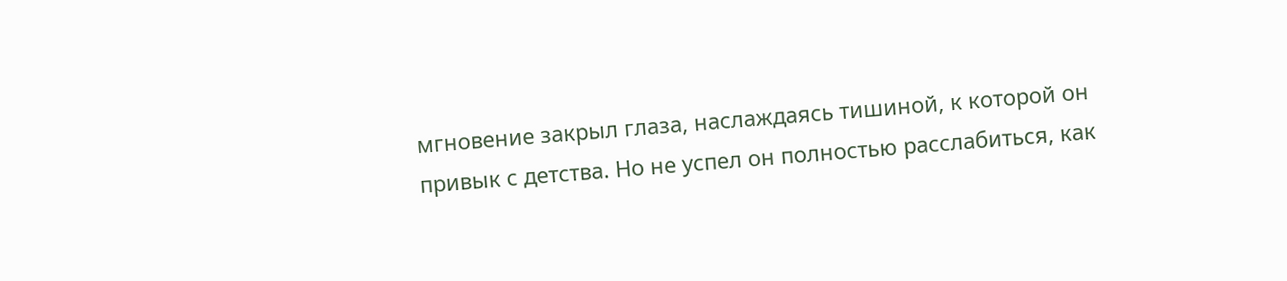мгновение закрыл глаза, наслаждаясь тишиной, к которой он привык с детства. Но не успел он полностью расслабиться, как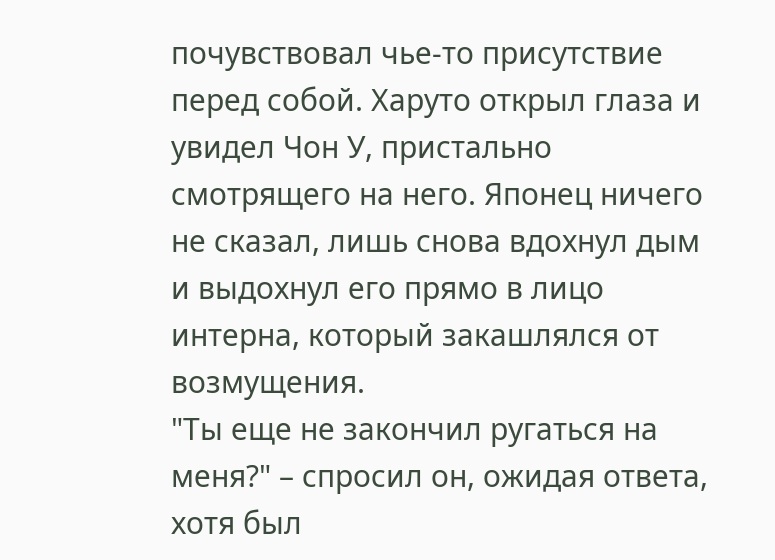почувствовал чье-то присутствие перед собой. Харуто открыл глаза и увидел Чон У, пристально смотрящего на него. Японец ничего не сказал, лишь снова вдохнул дым и выдохнул его прямо в лицо интерна, который закашлялся от возмущения.
"Ты еще не закончил ругаться на меня?" – спросил он, ожидая ответа, хотя был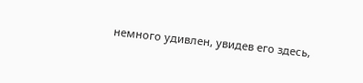немного удивлен, увидев его здесь,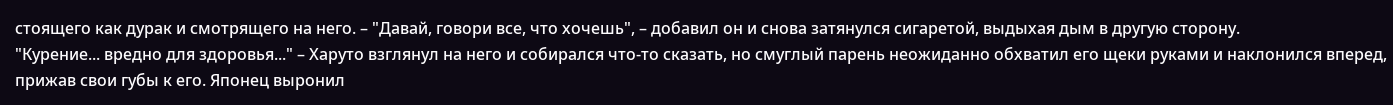стоящего как дурак и смотрящего на него. – "Давай, говори все, что хочешь", – добавил он и снова затянулся сигаретой, выдыхая дым в другую сторону.
"Курение... вредно для здоровья..." – Харуто взглянул на него и собирался что-то сказать, но смуглый парень неожиданно обхватил его щеки руками и наклонился вперед, прижав свои губы к его. Японец выронил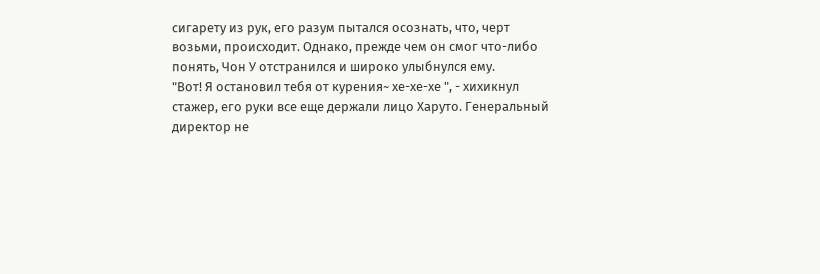сигарету из рук, его разум пытался осознать, что, черт возьми, происходит. Однако, прежде чем он смог что-либо понять, Чон У отстранился и широко улыбнулся ему.
"Вот! Я остановил тебя от курения~ хе-хе-хе ", - хихикнул стажер, его руки все еще держали лицо Харуто. Генеральный директор не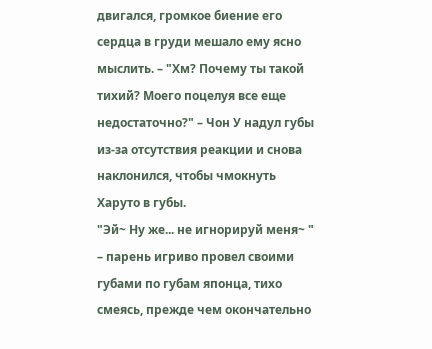двигался, громкое биение его сердца в груди мешало ему ясно мыслить. – "Хм? Почему ты такой тихий? Моего поцелуя все еще недостаточно?" – Чон У надул губы из-за отсутствия реакции и снова наклонился, чтобы чмокнуть Харуто в губы.
"Эй~ Ну же... не игнорируй меня~ " – парень игриво провел своими губами по губам японца, тихо смеясь, прежде чем окончательно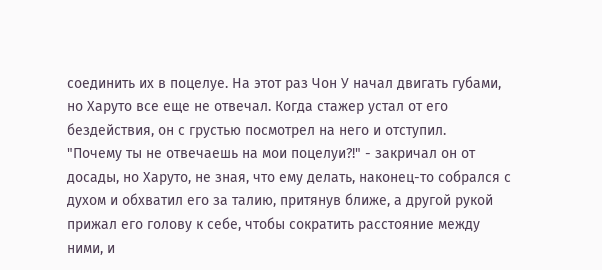соединить их в поцелуе. На этот раз Чон У начал двигать губами, но Харуто все еще не отвечал. Когда стажер устал от его бездействия, он с грустью посмотрел на него и отступил.
"Почему ты не отвечаешь на мои поцелуи?!" - закричал он от досады, но Харуто, не зная, что ему делать, наконец-то собрался с духом и обхватил его за талию, притянув ближе, а другой рукой прижал его голову к себе, чтобы сократить расстояние между ними, и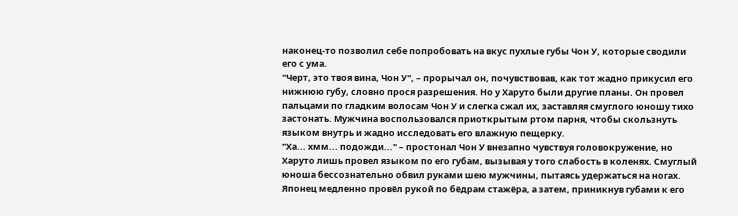наконец-то позволил себе попробовать на вкус пухлые губы Чон У, которые сводили его с ума.
"Черт, это твоя вина, Чон У", – прорычал он, почувствовав, как тот жадно прикусил его нижнюю губу, словно прося разрешения. Но у Харуто были другие планы. Он провел пальцами по гладким волосам Чон У и слегка сжал их, заставляя смуглого юношу тихо застонать. Мужчина воспользовался приоткрытым ртом парня, чтобы скользнуть языком внутрь и жадно исследовать его влажную пещерку.
"Ха... хмм... подожди..." – простонал Чон У внезапно чувствуя головокружение, но Харуто лишь провел языком по его губам, вызывая у того слабость в коленях. Смуглый юноша бессознательно обвил руками шею мужчины, пытаясь удержаться на ногах. Японец медленно провёл рукой по бёдрам стажёра, а затем, приникнув губами к его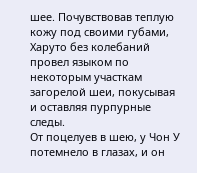шее. Почувствовав теплую кожу под своими губами, Харуто без колебаний провел языком по некоторым участкам загорелой шеи, покусывая и оставляя пурпурные следы.
От поцелуев в шею, у Чон У потемнело в глазах, и он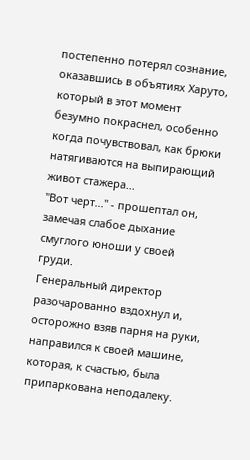постепенно потерял сознание, оказавшись в объятиях Харуто, который в этот момент безумно покраснел, особенно когда почувствовал, как брюки натягиваются на выпирающий живот стажера...
"Вот черт..." - прошептал он, замечая слабое дыхание смуглого юноши у своей груди.
Генеральный директор разочарованно вздохнул и, осторожно взяв парня на руки, направился к своей машине, которая, к счастью, была припаркована неподалеку.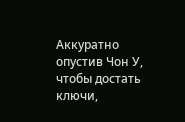Аккуратно опустив Чон У, чтобы достать ключи,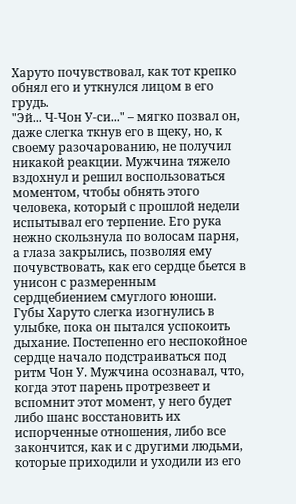Харуто почувствовал, как тот крепко обнял его и уткнулся лицом в его грудь.
"Эй... Ч-Чон У-си..." – мягко позвал он, даже слегка ткнув его в щеку, но, к своему разочарованию, не получил никакой реакции. Мужчина тяжело вздохнул и решил воспользоваться моментом, чтобы обнять этого человека, который с прошлой недели испытывал его терпение. Его рука нежно скользнула по волосам парня, а глаза закрылись, позволяя ему почувствовать, как его сердце бьется в унисон с размеренным сердцебиением смуглого юноши.
Губы Харуто слегка изогнулись в улыбке, пока он пытался успокоить дыхание. Постепенно его неспокойное сердце начало подстраиваться под ритм Чон У. Мужчина осознавал, что, когда этот парень протрезвеет и вспомнит этот момент, у него будет либо шанс восстановить их испорченные отношения, либо все закончится, как и с другими людьми, которые приходили и уходили из его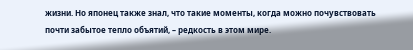жизни. Но японец также знал, что такие моменты, когда можно почувствовать почти забытое тепло объятий, – редкость в этом мире.